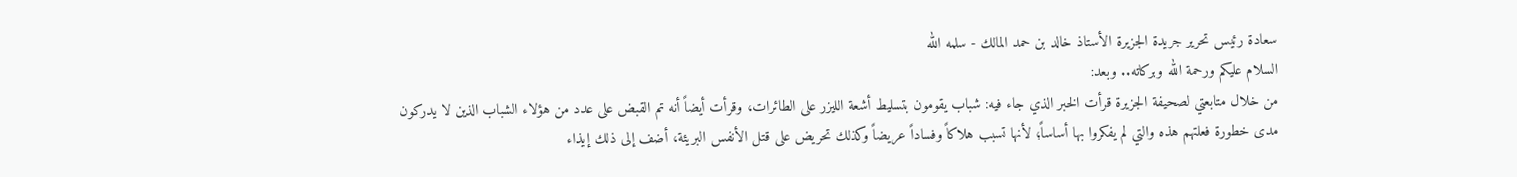سعادة رئيس تحرير جريدة الجزيرة الأستاذ خالد بن حمد المالك - سلمه الله
السلام عليكم ورحمة الله وبركاته.. وبعد:
من خلال متابعتي لصحيفة الجزيرة قرأت الخبر الذي جاء فيه: شباب يقومون بتسليط أشعة الليزر على الطائرات، وقرأت أيضاً أنه تم القبض على عدد من هؤلاء الشباب الذين لا يدركون مدى خطورة فعلتهم هذه والتي لم يفكروا بها أساساً؛ لأنها تسبب هلاكاً وفساداً عريضاً وكذلك تحريض على قتل الأنفس البريئة، أضف إلى ذلك إيذاء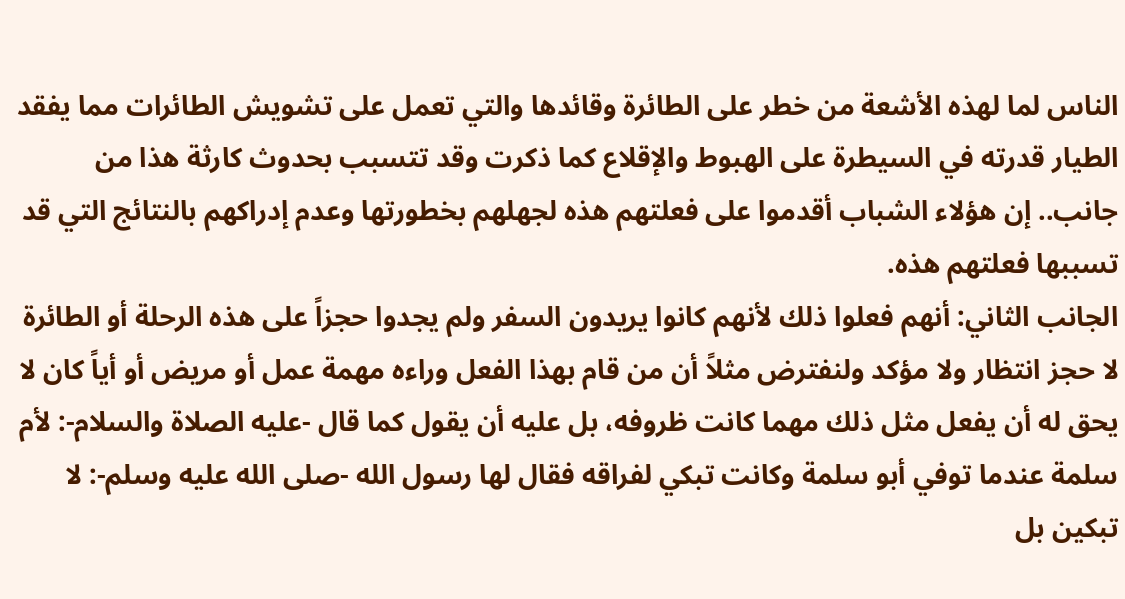الناس لما لهذه الأشعة من خطر على الطائرة وقائدها والتي تعمل على تشويش الطائرات مما يفقد الطيار قدرته في السيطرة على الهبوط والإقلاع كما ذكرت وقد تتسبب بحدوث كارثة هذا من جانب.. إن هؤلاء الشباب أقدموا على فعلتهم هذه لجهلهم بخطورتها وعدم إدراكهم بالنتائج التي قد تسببها فعلتهم هذه.
الجانب الثاني: أنهم فعلوا ذلك لأنهم كانوا يريدون السفر ولم يجدوا حجزاً على هذه الرحلة أو الطائرة لا حجز انتظار ولا مؤكد ولنفترض مثلاً أن من قام بهذا الفعل وراءه مهمة عمل أو مريض أو أياً كان لا يحق له أن يفعل مثل ذلك مهما كانت ظروفه، بل عليه أن يقول كما قال -عليه الصلاة والسلام-: لأم سلمة عندما توفي أبو سلمة وكانت تبكي لفراقه فقال لها رسول الله -صلى الله عليه وسلم-: لا تبكين بل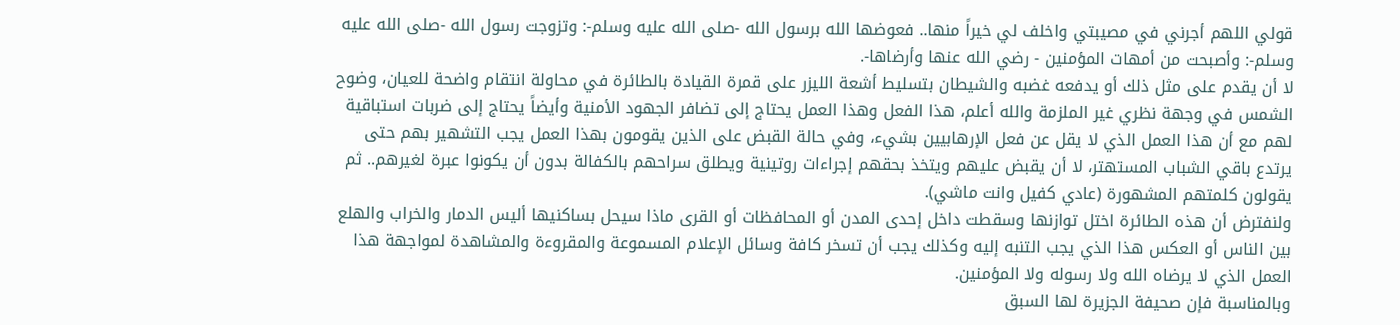قولي اللهم أجرني في مصيبتي واخلف لي خيراً منها.. فعوضها الله برسول الله -صلى الله عليه وسلم-: وتزوجت رسول الله -صلى الله عليه وسلم-: وأصبحت من أمهات المؤمنين - رضي الله عنها وأرضاها-.
لا أن يقدم على مثل ذلك أو يدفعه غضبه والشيطان بتسليط أشعة الليزر على قمرة القيادة بالطائرة في محاولة انتقام واضحة للعيان، وضوح الشمس في وجهة نظري غير الملزمة والله أعلم، هذا الفعل وهذا العمل يحتاج إلى تضافر الجهود الأمنية وأيضاً يحتاج إلى ضربات استباقية لهم مع أن هذا العمل الذي لا يقل عن فعل الإرهابيين بشيء، وفي حالة القبض على الذين يقومون بهذا العمل يجب التشهير بهم حتى يرتدع باقي الشباب المستهتر، لا أن يقبض عليهم ويتخذ بحقهم إجراءات روتينية ويطلق سراحهم بالكفالة بدون أن يكونوا عبرة لغيرهم.. ثم يقولون كلمتهم المشهورة (عادي كفيل وانت ماشي).
ولنفترض أن هذه الطائرة اختل توازنها وسقطت داخل إحدى المدن أو المحافظات أو القرى ماذا سيحل بساكنيها أليس الدمار والخراب والهلع بين الناس أو العكس هذا الذي يجب التنبه إليه وكذلك يجب أن تسخر كافة وسائل الإعلام المسموعة والمقروءة والمشاهدة لمواجهة هذا العمل الذي لا يرضاه الله ولا رسوله ولا المؤمنين.
وبالمناسبة فإن صحيفة الجزيرة لها السبق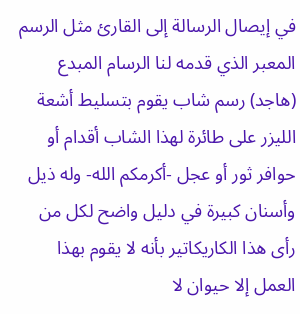في إيصال الرسالة إلى القارئ مثل الرسم المعبر الذي قدمه لنا الرسام المبدع (هاجد) رسم شاب يقوم بتسليط أشعة الليزر على طائرة لهذا الشاب أقدام أو حوافر ثور أو عجل -أكرمكم الله- وله ذيل وأسنان كبيرة في دليل واضح لكل من رأى هذا الكاريكاتير بأنه لا يقوم بهذا العمل إلا حيوان لا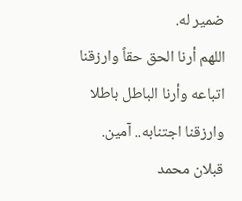ضمير له.
اللهم أرنا الحق حقاً وارزقنا اتباعه وأرنا الباطل باطلا وارزقنا اجتنابه.. آمين.
قبلان محمد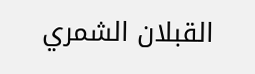القبلان الشمري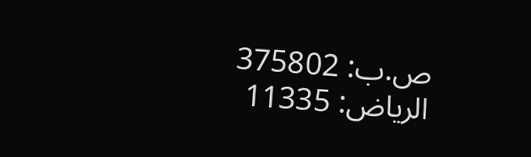ص.ب: 375802 الرياض: 11335